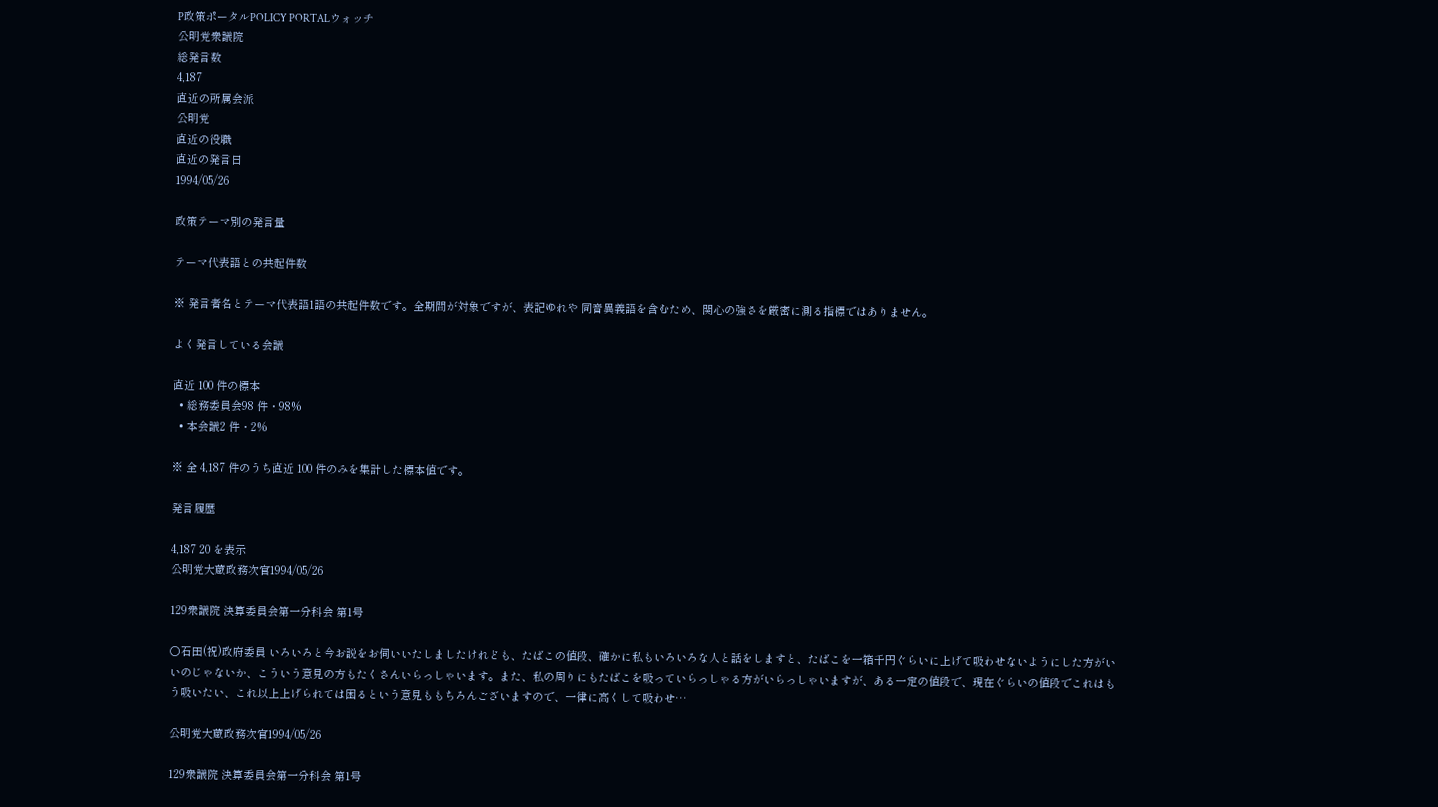P政策ポータルPOLICY PORTALウォッチ
公明党衆議院
総発言数
4,187
直近の所属会派
公明党
直近の役職
直近の発言日
1994/05/26

政策テーマ別の発言量

テーマ代表語との共起件数

※ 発言者名とテーマ代表語1語の共起件数です。全期間が対象ですが、表記ゆれや 同音異義語を含むため、関心の強さを厳密に測る指標ではありません。

よく発言している会議

直近 100 件の標本
  • 総務委員会98 件・98%
  • 本会議2 件・2%

※ 全 4,187 件のうち直近 100 件のみを集計した標本値です。

発言履歴

4,187 20 を表示
公明党大蔵政務次官1994/05/26

129衆議院 決算委員会第一分科会 第1号

○石田(祝)政府委員 いろいろと今お説をお伺いいたしましたけれども、たばこの値段、確かに私もいろいろな人と話をしますと、たばこを一箱千円ぐらいに上げて吸わせないようにした方がいいのじゃないか、こういう意見の方もたくさんいらっしゃいます。また、私の周りにもたばこを吸っていらっしゃる方がいらっしゃいますが、ある一定の値段で、現在ぐらいの値段でこれはもう吸いたい、これ以上上げられては困るという意見ももちろんございますので、一律に高くして吸わせ…

公明党大蔵政務次官1994/05/26

129衆議院 決算委員会第一分科会 第1号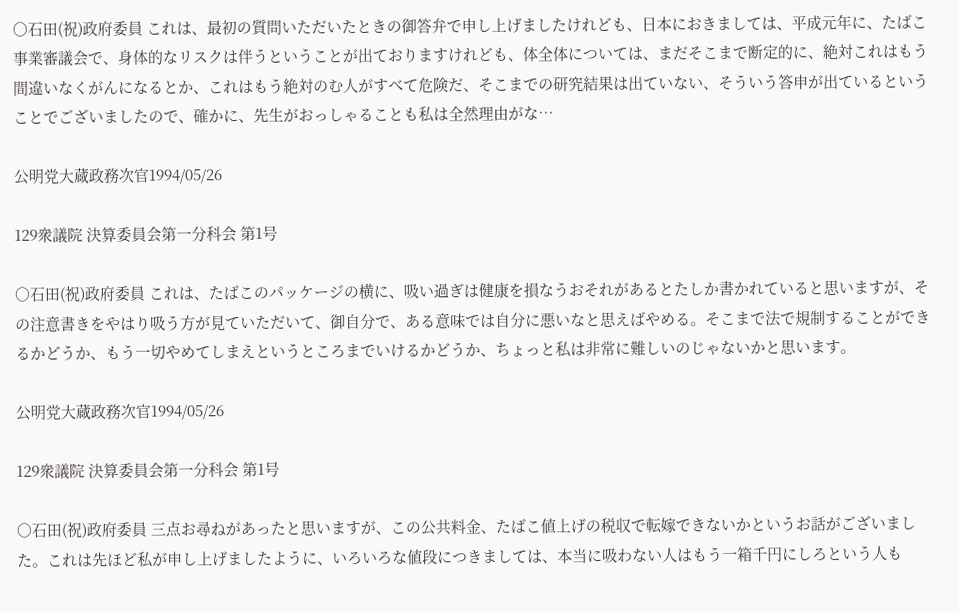○石田(祝)政府委員 これは、最初の質問いただいたときの御答弁で申し上げましたけれども、日本におきましては、平成元年に、たばこ事業審議会で、身体的なリスクは伴うということが出ておりますけれども、体全体については、まだそこまで断定的に、絶対これはもう間違いなくがんになるとか、これはもう絶対のむ人がすべて危険だ、そこまでの研究結果は出ていない、そういう答申が出ているということでございましたので、確かに、先生がおっしゃることも私は全然理由がな…

公明党大蔵政務次官1994/05/26

129衆議院 決算委員会第一分科会 第1号

○石田(祝)政府委員 これは、たばこのパッケージの横に、吸い過ぎは健康を損なうおそれがあるとたしか書かれていると思いますが、その注意書きをやはり吸う方が見ていただいて、御自分で、ある意味では自分に悪いなと思えばやめる。そこまで法で規制することができるかどうか、もう一切やめてしまえというところまでいけるかどうか、ちょっと私は非常に難しいのじゃないかと思います。

公明党大蔵政務次官1994/05/26

129衆議院 決算委員会第一分科会 第1号

○石田(祝)政府委員 三点お尋ねがあったと思いますが、この公共料金、たばこ値上げの税収で転嫁できないかというお話がございました。これは先ほど私が申し上げましたように、いろいろな値段につきましては、本当に吸わない人はもう一箱千円にしろという人も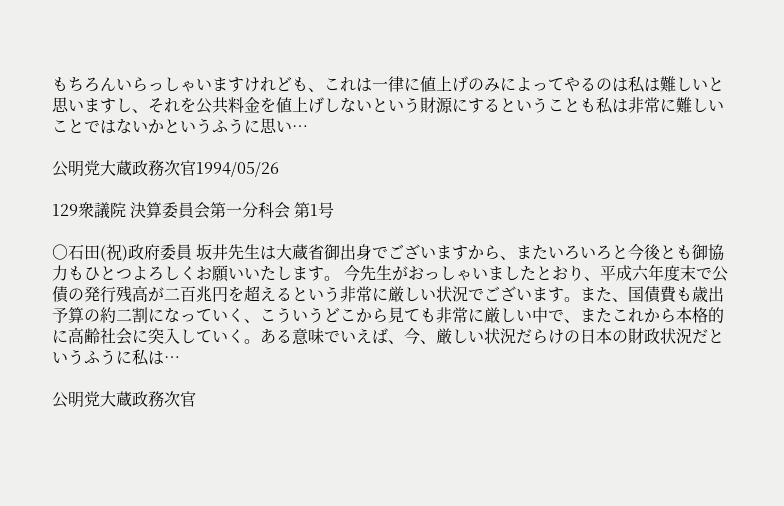もちろんいらっしゃいますけれども、これは一律に値上げのみによってやるのは私は難しいと思いますし、それを公共料金を値上げしないという財源にするということも私は非常に難しいことではないかというふうに思い…

公明党大蔵政務次官1994/05/26

129衆議院 決算委員会第一分科会 第1号

○石田(祝)政府委員 坂井先生は大蔵省御出身でございますから、またいろいろと今後とも御協力もひとつよろしくお願いいたします。 今先生がおっしゃいましたとおり、平成六年度末で公債の発行残高が二百兆円を超えるという非常に厳しい状況でございます。また、国債費も歳出予算の約二割になっていく、こういうどこから見ても非常に厳しい中で、またこれから本格的に高齢社会に突入していく。ある意味でいえば、今、厳しい状況だらけの日本の財政状況だというふうに私は…

公明党大蔵政務次官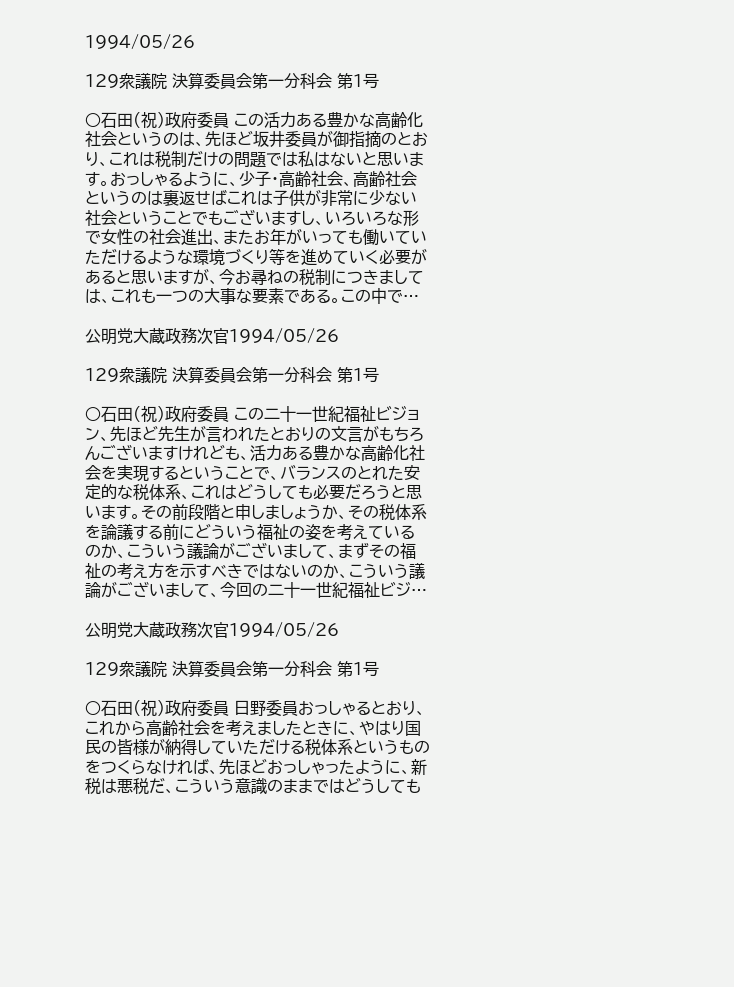1994/05/26

129衆議院 決算委員会第一分科会 第1号

○石田(祝)政府委員 この活力ある豊かな高齢化社会というのは、先ほど坂井委員が御指摘のとおり、これは税制だけの問題では私はないと思います。おっしゃるように、少子・高齢社会、高齢社会というのは裏返せばこれは子供が非常に少ない社会ということでもございますし、いろいろな形で女性の社会進出、またお年がいっても働いていただけるような環境づくり等を進めていく必要があると思いますが、今お尋ねの税制につきましては、これも一つの大事な要素である。この中で…

公明党大蔵政務次官1994/05/26

129衆議院 決算委員会第一分科会 第1号

○石田(祝)政府委員 この二十一世紀福祉ビジョン、先ほど先生が言われたとおりの文言がもちろんございますけれども、活力ある豊かな高齢化社会を実現するということで、バランスのとれた安定的な税体系、これはどうしても必要だろうと思います。その前段階と申しましょうか、その税体系を論議する前にどういう福祉の姿を考えているのか、こういう議論がございまして、まずその福祉の考え方を示すべきではないのか、こういう議論がございまして、今回の二十一世紀福祉ビジ…

公明党大蔵政務次官1994/05/26

129衆議院 決算委員会第一分科会 第1号

○石田(祝)政府委員 日野委員おっしゃるとおり、これから高齢社会を考えましたときに、やはり国民の皆様が納得していただける税体系というものをつくらなければ、先ほどおっしゃったように、新税は悪税だ、こういう意識のままではどうしても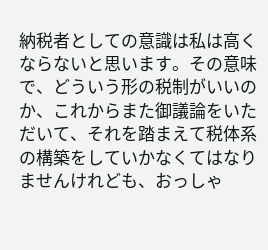納税者としての意識は私は高くならないと思います。その意味で、どういう形の税制がいいのか、これからまた御議論をいただいて、それを踏まえて税体系の構築をしていかなくてはなりませんけれども、おっしゃ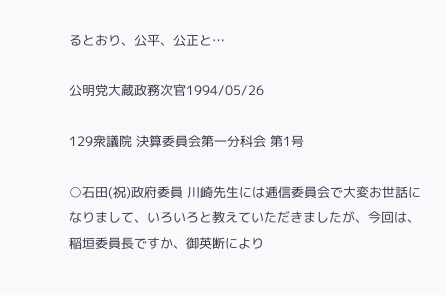るとおり、公平、公正と…

公明党大蔵政務次官1994/05/26

129衆議院 決算委員会第一分科会 第1号

○石田(祝)政府委員 川崎先生には逓信委員会で大変お世話になりまして、いろいろと教えていただきましたが、今回は、稲垣委員長ですか、御英断により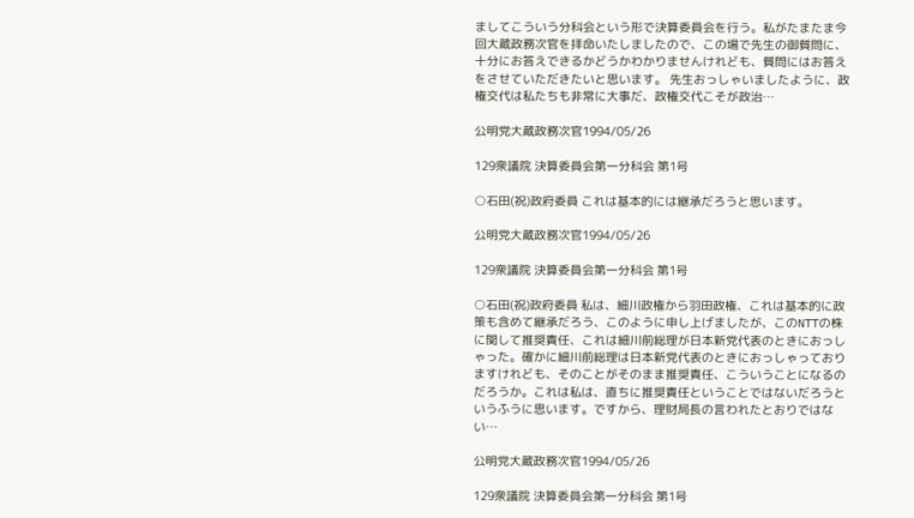ましてこういう分科会という形で決算委員会を行う。私がたまたま今回大蔵政務次官を拝命いたしましたので、この場で先生の御質問に、十分にお答えできるかどうかわかりませんけれども、質問にはお答えをさせていただきたいと思います。 先生おっしゃいましたように、政権交代は私たちも非常に大事だ、政権交代こそが政治…

公明党大蔵政務次官1994/05/26

129衆議院 決算委員会第一分科会 第1号

○石田(祝)政府委員 これは基本的には継承だろうと思います。

公明党大蔵政務次官1994/05/26

129衆議院 決算委員会第一分科会 第1号

○石田(祝)政府委員 私は、細川政権から羽田政権、これは基本的に政策も含めて継承だろう、このように申し上げましたが、このNTTの株に関して推奨責任、これは細川前総理が日本新党代表のときにおっしゃった。確かに細川前総理は日本新党代表のときにおっしゃっておりますけれども、そのことがそのまま推奨責任、こういうことになるのだろうか。これは私は、直ちに推奨責任ということではないだろうというふうに思います。ですから、理財局長の言われたとおりではない…

公明党大蔵政務次官1994/05/26

129衆議院 決算委員会第一分科会 第1号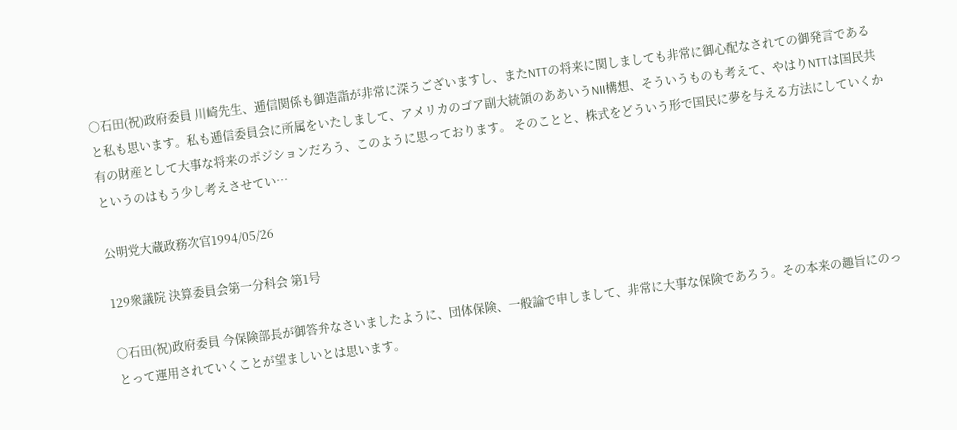○石田(祝)政府委員 川崎先生、逓信関係も御造詣が非常に深うございますし、またNTTの将来に関しましても非常に御心配なされての御発言であると私も思います。私も逓信委員会に所属をいたしまして、アメリカのゴア副大統領のああいうNII構想、そういうものも考えて、やはりNTTは国民共有の財産として大事な将来のポジションだろう、このように思っております。 そのことと、株式をどういう形で国民に夢を与える方法にしていくかというのはもう少し考えさせてい…

公明党大蔵政務次官1994/05/26

129衆議院 決算委員会第一分科会 第1号

○石田(祝)政府委員 今保険部長が御答弁なさいましたように、団体保険、一般論で申しまして、非常に大事な保険であろう。その本来の趣旨にのっとって運用されていくことが望ましいとは思います。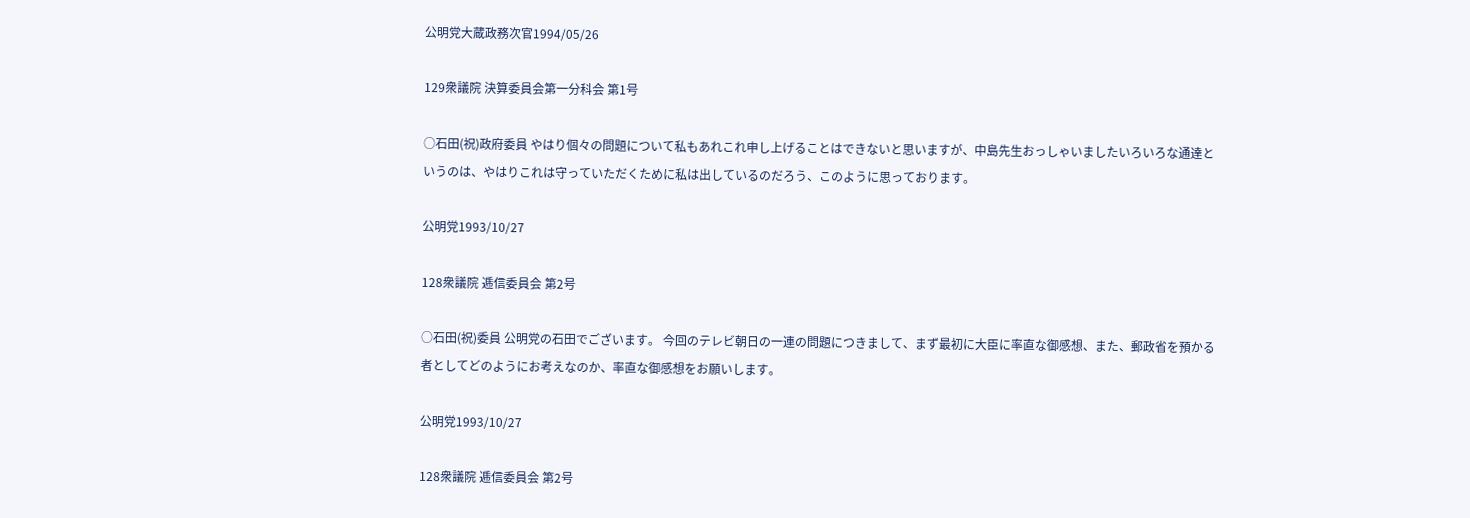公明党大蔵政務次官1994/05/26

129衆議院 決算委員会第一分科会 第1号

○石田(祝)政府委員 やはり個々の問題について私もあれこれ申し上げることはできないと思いますが、中島先生おっしゃいましたいろいろな通達というのは、やはりこれは守っていただくために私は出しているのだろう、このように思っております。

公明党1993/10/27

128衆議院 逓信委員会 第2号

○石田(祝)委員 公明党の石田でございます。 今回のテレビ朝日の一連の問題につきまして、まず最初に大臣に率直な御感想、また、郵政省を預かる者としてどのようにお考えなのか、率直な御感想をお願いします。

公明党1993/10/27

128衆議院 逓信委員会 第2号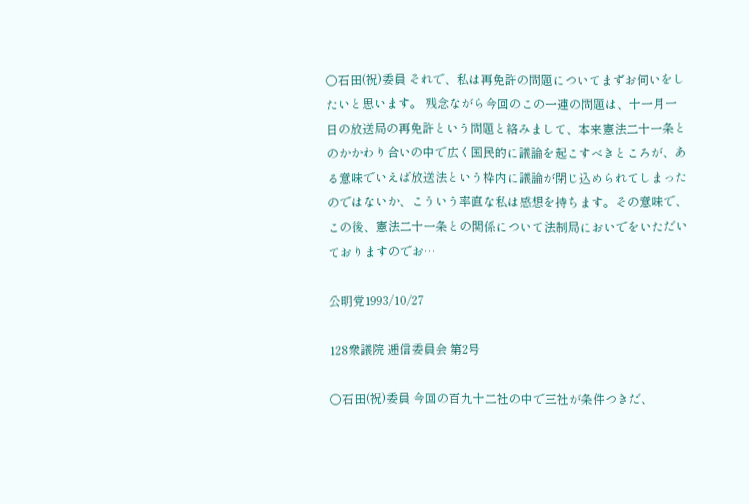○石田(祝)委員 それで、私は再免許の問題についてまずお伺いをしたいと思います。 残念ながら今回のこの一連の問題は、十一月一日の放送局の再免許という問題と絡みまして、本来憲法二十一条とのかかわり合いの中で広く国民的に議論を起こすべきところが、ある意味でいえば放送法という枠内に議論が閉じ込められてしまったのではないか、こういう率直な私は感想を持ちます。その意味で、この後、憲法二十一条との関係について法制局においでをいただいておりますのでお…

公明党1993/10/27

128衆議院 逓信委員会 第2号

○石田(祝)委員 今回の百九十二社の中で三社が条件つきだ、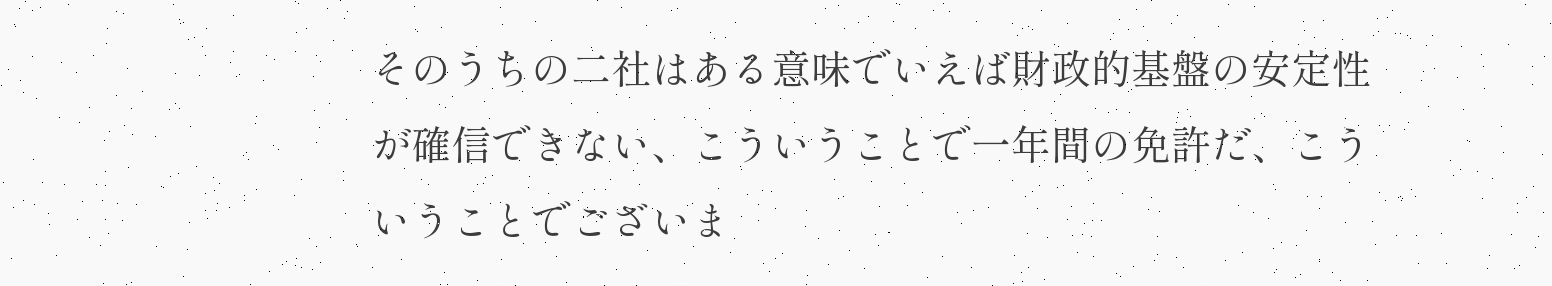そのうちの二社はある意味でいえば財政的基盤の安定性が確信できない、こういうことで一年間の免許だ、こういうことでございま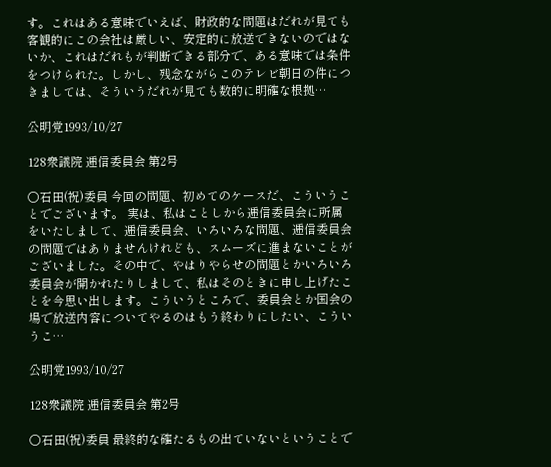す。これはある意味でいえば、財政的な問題はだれが見ても客観的にこの会社は厳しい、安定的に放送できないのではないか、これはだれもが判断できる部分で、ある意味では条件をつけられた。しかし、残念ながらこのテレビ朝日の件につきましては、そういうだれが見ても数的に明確な根拠…

公明党1993/10/27

128衆議院 逓信委員会 第2号

○石田(祝)委員 今回の問題、初めてのケースだ、こういうことでございます。 実は、私はことしから逓信委員会に所属をいたしまして、逓信委員会、いろいろな問題、逓信委員会の問題ではありませんけれども、スムーズに進まないことがございました。その中で、やはりやらせの問題とかいろいろ委員会が開かれたりしまして、私はそのときに申し上げたことを今思い出します。こういうところで、委員会とか国会の場で放送内容についてやるのはもう終わりにしたい、こういうこ…

公明党1993/10/27

128衆議院 逓信委員会 第2号

○石田(祝)委員 最終的な確たるもの出ていないということで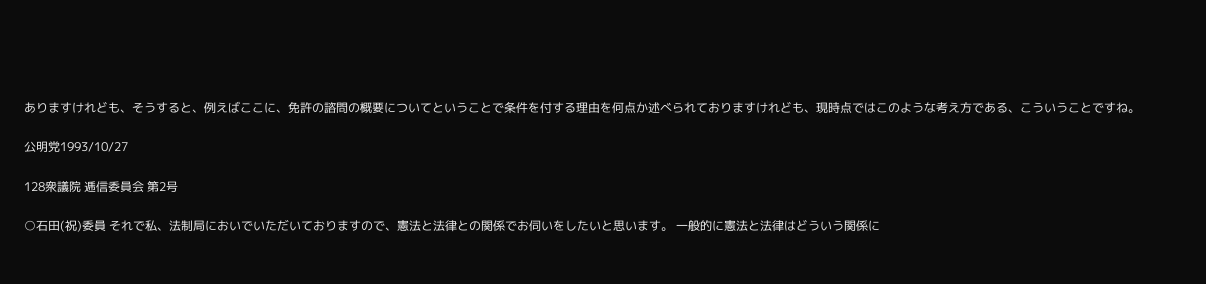ありますけれども、そうすると、例えばここに、免許の諮問の概要についてということで条件を付する理由を何点か述べられておりますけれども、現時点ではこのような考え方である、こういうことですね。

公明党1993/10/27

128衆議院 逓信委員会 第2号

○石田(祝)委員 それで私、法制局においでいただいておりますので、憲法と法律との関係でお伺いをしたいと思います。 一般的に憲法と法律はどういう関係に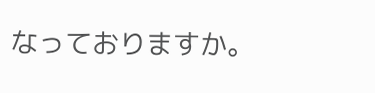なっておりますか。